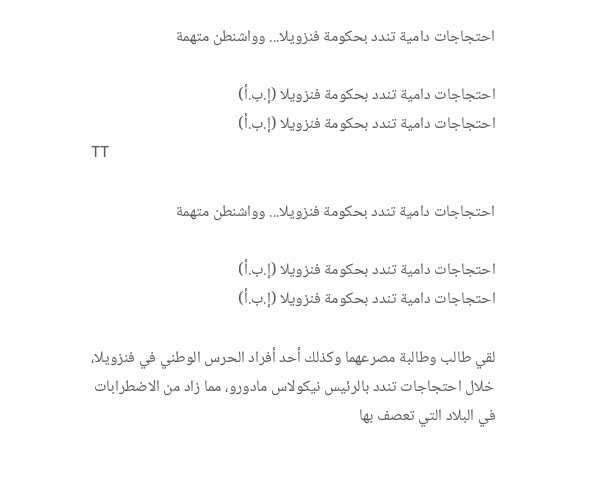احتجاجات دامية تندد بحكومة فنزويلا... وواشنطن متهمة

احتجاجات دامية تندد بحكومة فنزويلا (إ.ب.أ)
احتجاجات دامية تندد بحكومة فنزويلا (إ.ب.أ)
TT

احتجاجات دامية تندد بحكومة فنزويلا... وواشنطن متهمة

احتجاجات دامية تندد بحكومة فنزويلا (إ.ب.أ)
احتجاجات دامية تندد بحكومة فنزويلا (إ.ب.أ)

لقي طالب وطالبة مصرعهما وكذلك أحد أفراد الحرس الوطني في فنزويلا، خلال احتجاجات تندد بالرئيس نيكولاس مادورو، مما زاد من الاضطرابات في البلاد التي تعصف بها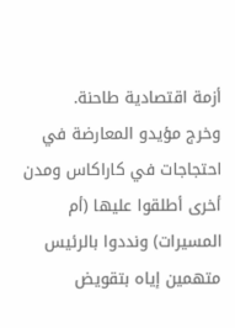أزمة اقتصادية طاحنة.
وخرج مؤيدو المعارضة في احتجاجات في كاراكاس ومدن أخرى أطلقوا عليها (أم المسيرات) ونددوا بالرئيس متهمين إياه بتقويض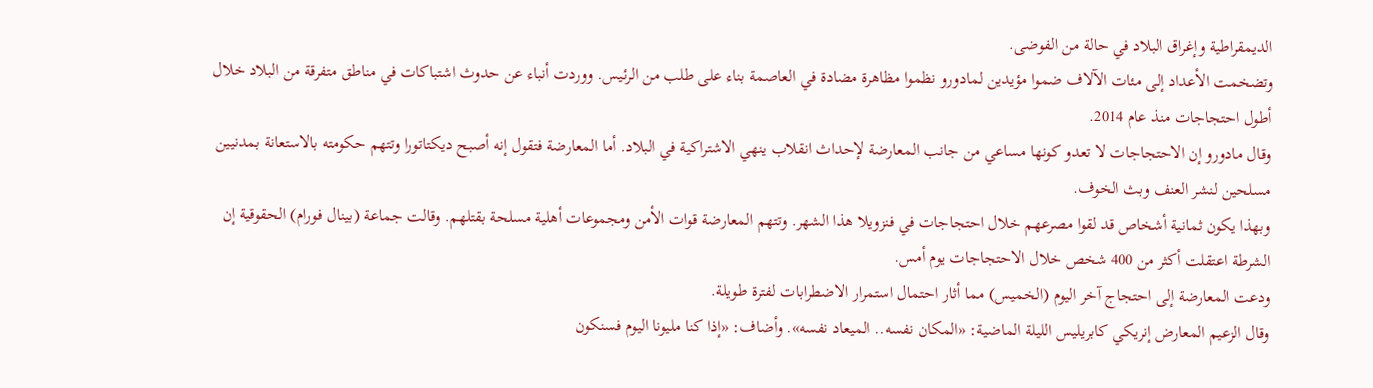الديمقراطية وإغراق البلاد في حالة من الفوضى.
وتضخمت الأعداد إلى مئات الآلاف ضموا مؤيدين لمادورو نظموا مظاهرة مضادة في العاصمة بناء على طلب من الرئيس. ووردت أنباء عن حدوث اشتباكات في مناطق متفرقة من البلاد خلال أطول احتجاجات منذ عام 2014.
وقال مادورو إن الاحتجاجات لا تعدو كونها مساعي من جانب المعارضة لإحداث انقلاب ينهي الاشتراكية في البلاد. أما المعارضة فتقول إنه أصبح ديكتاتورا وتتهم حكومته بالاستعانة بمدنيين مسلحين لنشر العنف وبث الخوف.
وبهذا يكون ثمانية أشخاص قد لقوا مصرعهم خلال احتجاجات في فنزويلا هذا الشهر. وتتهم المعارضة قوات الأمن ومجموعات أهلية مسلحة بقتلهم. وقالت جماعة (بينال فورام) الحقوقية إن الشرطة اعتقلت أكثر من 400 شخص خلال الاحتجاجات يوم أمس.
ودعت المعارضة إلى احتجاج آخر اليوم (الخميس) مما أثار احتمال استمرار الاضطرابات لفترة طويلة.
وقال الزعيم المعارض إنريكي كابريليس الليلة الماضية: «المكان نفسه.. الميعاد نفسه». وأضاف: «إذا كنا مليونا اليوم فسنكون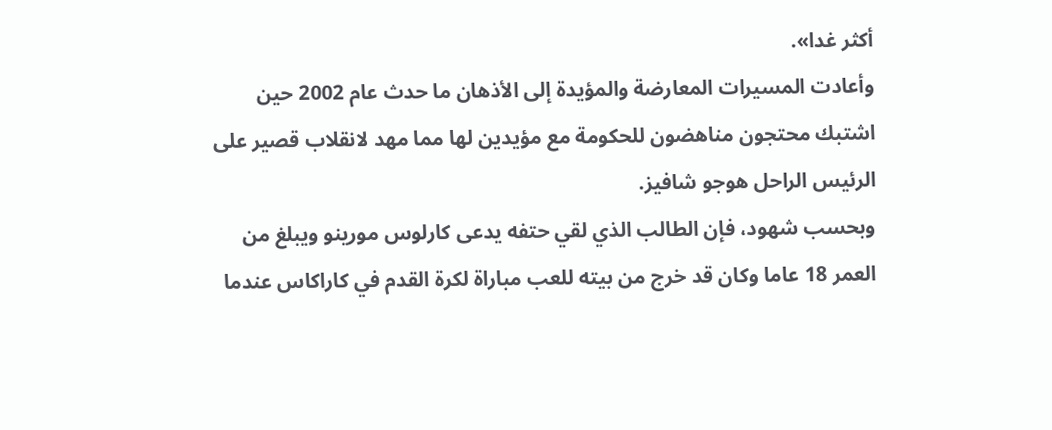أكثر غدا».
وأعادت المسيرات المعارضة والمؤيدة إلى الأذهان ما حدث عام 2002 حين اشتبك محتجون مناهضون للحكومة مع مؤيدين لها مما مهد لانقلاب قصير على الرئيس الراحل هوجو شافيز.
وبحسب شهود، فإن الطالب الذي لقي حتفه يدعى كارلوس مورينو ويبلغ من العمر 18 عاما وكان قد خرج من بيته للعب مباراة لكرة القدم في كاراكاس عندما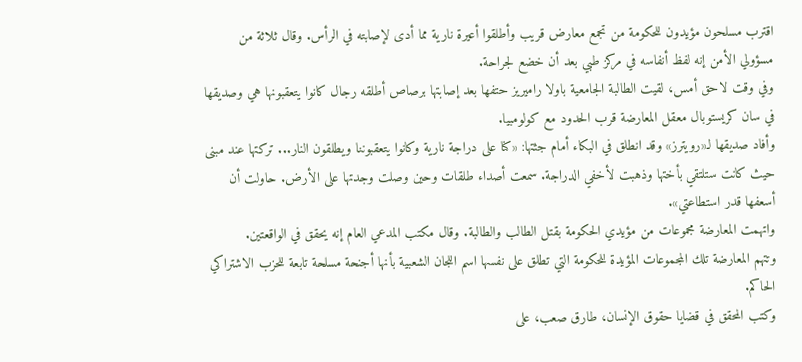اقترب مسلحون مؤيدون للحكومة من تجمع معارض قريب وأطلقوا أعيرة نارية مما أدى لإصابته في الرأس. وقال ثلاثة من مسؤولي الأمن إنه لفظ أنفاسه في مركز طبي بعد أن خضع لجراحة.
وفي وقت لاحق أمس، لقيت الطالبة الجامعية باولا راميريز حتفها بعد إصابتها برصاص أطلقه رجال كانوا يتعقبونها هي وصديقها في سان كريستوبال معقل المعارضة قرب الحدود مع كولومبيا.
وأفاد صديقها لـ«رويترز» وقد انطلق في البكاء أمام جثتها: «كنا على دراجة نارية وكانوا يتعقبوننا ويطلقون النار... تركتها عند مبنى حيث كانت ستلتقي بأختها وذهبت لأخفي الدراجة. سمعت أصداء طلقات وحين وصلت وجدتها على الأرض. حاولت أن أسعفها قدر استطاعتي».
واتهمت المعارضة مجموعات من مؤيدي الحكومة بقتل الطالب والطالبة. وقال مكتب المدعي العام إنه يحقق في الواقعتين.
وتتهم المعارضة تلك المجموعات المؤيدة للحكومة التي تطلق على نفسها اسم اللجان الشعبية بأنها أجنحة مسلحة تابعة للحزب الاشتراكي الحاكم.
وكتب المحقق في قضايا حقوق الإنسان، طارق صعب، على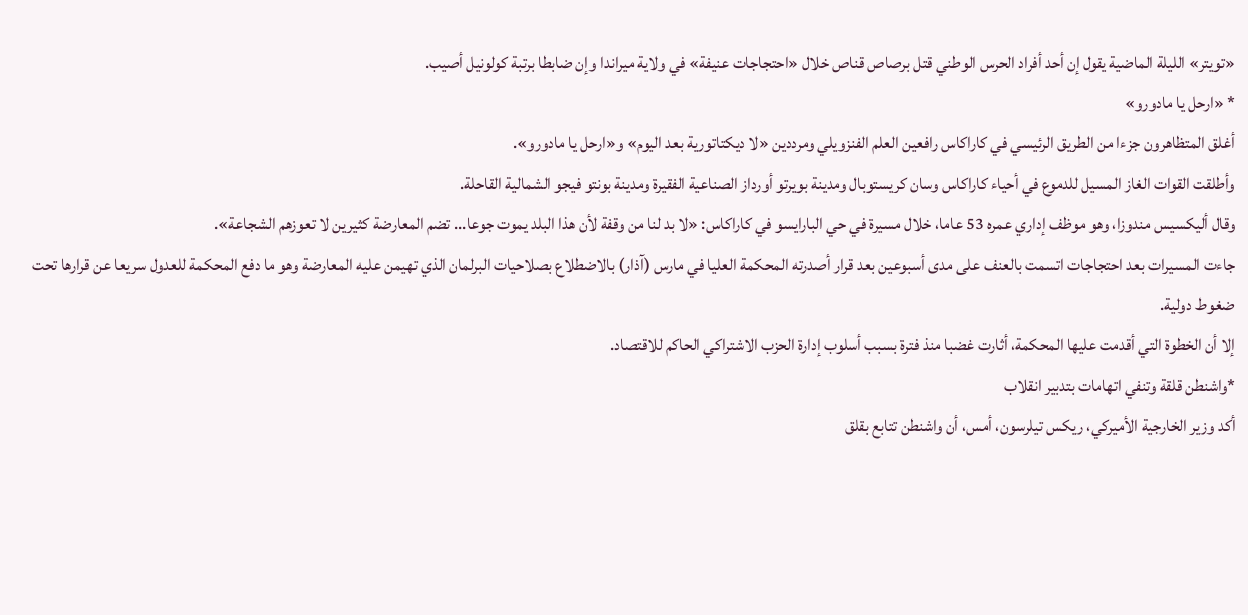«تويتر» الليلة الماضية يقول إن أحد أفراد الحرس الوطني قتل برصاص قناص خلال «احتجاجات عنيفة» في ولاية ميراندا وإن ضابطا برتبة كولونيل أصيب.
* «ارحل يا مادورو»
أغلق المتظاهرون جزءا من الطريق الرئيسي في كاراكاس رافعين العلم الفنزويلي ومرددين «لا ديكتاتورية بعد اليوم» و«ارحل يا مادورو».
وأطلقت القوات الغاز المسيل للدموع في أحياء كاراكاس وسان كريستوبال ومدينة بويرتو أورداز الصناعية الفقيرة ومدينة بونتو فيجو الشمالية القاحلة.
وقال أليكسيس مندوزا، وهو موظف إداري عمره 53 عاما، خلال مسيرة في حي البارايسو في كاراكاس: «لا بد لنا من وقفة لأن هذا البلد يموت جوعا... تضم المعارضة كثيرين لا تعوزهم الشجاعة».
جاءت المسيرات بعد احتجاجات اتسمت بالعنف على مدى أسبوعين بعد قرار أصدرته المحكمة العليا في مارس (آذار) بالاضطلاع بصلاحيات البرلمان الذي تهيمن عليه المعارضة وهو ما دفع المحكمة للعدول سريعا عن قرارها تحت ضغوط دولية.
إلا أن الخطوة التي أقدمت عليها المحكمة، أثارت غضبا منذ فترة بسبب أسلوب إدارة الحزب الاشتراكي الحاكم للاقتصاد.
*واشنطن قلقة وتنفي اتهامات بتدبير انقلاب
أكد وزير الخارجية الأميركي، ريكس تيلرسون، أمس، أن واشنطن تتابع بقلق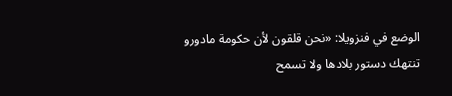الوضع في فنزويلا: «نحن قلقون لأن حكومة مادورو تنتهك دستور بلادها ولا تسمح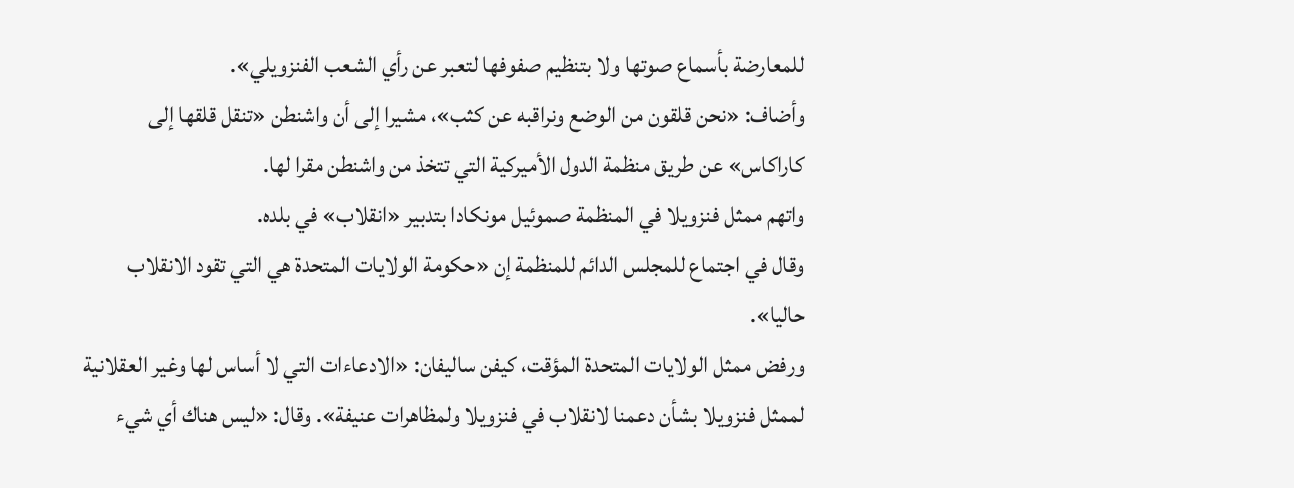للمعارضة بأسماع صوتها ولا بتنظيم صفوفها لتعبر عن رأي الشعب الفنزويلي».
وأضاف: «نحن قلقون من الوضع ونراقبه عن كثب»، مشيرا إلى أن واشنطن «تنقل قلقها إلى كاراكاس» عن طريق منظمة الدول الأميركية التي تتخذ من واشنطن مقرا لها.
واتهم ممثل فنزويلا في المنظمة صموئيل مونكادا بتدبير «انقلاب» في بلده.
وقال في اجتماع للمجلس الدائم للمنظمة إن «حكومة الولايات المتحدة هي التي تقود الانقلاب حاليا».
ورفض ممثل الولايات المتحدة المؤقت، كيفن ساليفان: «الادعاءات التي لا أساس لها وغير العقلانية لممثل فنزويلا بشأن دعمنا لانقلاب في فنزويلا ولمظاهرات عنيفة». وقال: «ليس هناك أي شيء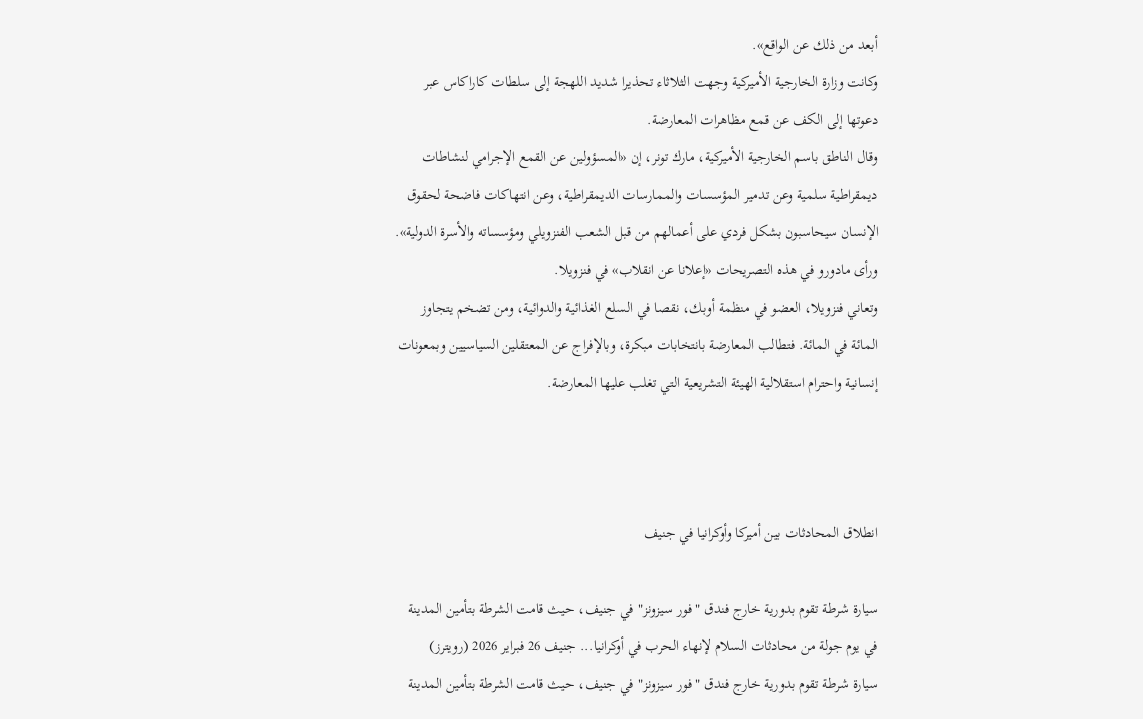أبعد من ذلك عن الواقع».
وكانت وزارة الخارجية الأميركية وجهت الثلاثاء تحذيرا شديد اللهجة إلى سلطات كاراكاس عبر دعوتها إلى الكف عن قمع مظاهرات المعارضة.
وقال الناطق باسم الخارجية الأميركية، مارك تونر، إن «المسؤولين عن القمع الإجرامي لنشاطات ديمقراطية سلمية وعن تدمير المؤسسات والممارسات الديمقراطية، وعن انتهاكات فاضحة لحقوق الإنسان سيحاسبون بشكل فردي على أعمالهم من قبل الشعب الفنزويلي ومؤسساته والأسرة الدولية».
ورأى مادورو في هذه التصريحات «إعلانا عن انقلاب» في فنزويلا.
وتعاني فنزويلا، العضو في منظمة أوبك، نقصا في السلع الغذائية والدوائية، ومن تضخم يتجاوز المائة في المائة. فتطالب المعارضة بانتخابات مبكرة، وبالإفراج عن المعتقلين السياسيين وبمعونات إنسانية واحترام استقلالية الهيئة التشريعية التي تغلب عليها المعارضة.



انطلاق المحادثات بين أميركا وأوكرانيا في جنيف

سيارة شرطة تقوم بدورية خارج فندق "فور سيزونز" في جنيف، حيث قامت الشرطة بتأمين المدينة في يوم جولة من محادثات السلام لإنهاء الحرب في أوكرانيا... جنيف 26 فبراير 2026 (رويترز)
سيارة شرطة تقوم بدورية خارج فندق "فور سيزونز" في جنيف، حيث قامت الشرطة بتأمين المدينة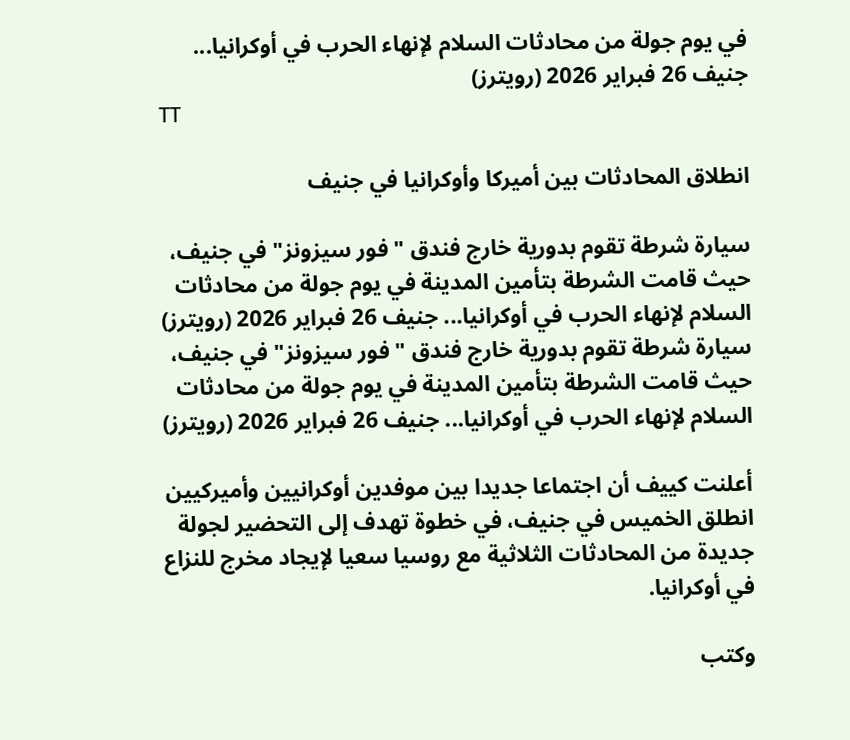في يوم جولة من محادثات السلام لإنهاء الحرب في أوكرانيا... جنيف 26 فبراير 2026 (رويترز)
TT

انطلاق المحادثات بين أميركا وأوكرانيا في جنيف

سيارة شرطة تقوم بدورية خارج فندق "فور سيزونز" في جنيف، حيث قامت الشرطة بتأمين المدينة في يوم جولة من محادثات السلام لإنهاء الحرب في أوكرانيا... جنيف 26 فبراير 2026 (رويترز)
سيارة شرطة تقوم بدورية خارج فندق "فور سيزونز" في جنيف، حيث قامت الشرطة بتأمين المدينة في يوم جولة من محادثات السلام لإنهاء الحرب في أوكرانيا... جنيف 26 فبراير 2026 (رويترز)

أعلنت كييف أن اجتماعا جديدا بين موفدين أوكرانيين وأميركيين انطلق الخميس في جنيف، في خطوة تهدف إلى التحضير لجولة جديدة من المحادثات الثلاثية مع روسيا سعيا لإيجاد مخرج للنزاع في أوكرانيا.

وكتب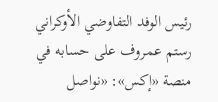رئيس الوفد التفاوضي الأوكراني رستم عمروف على حسابه في منصة «إكس»: «نواصل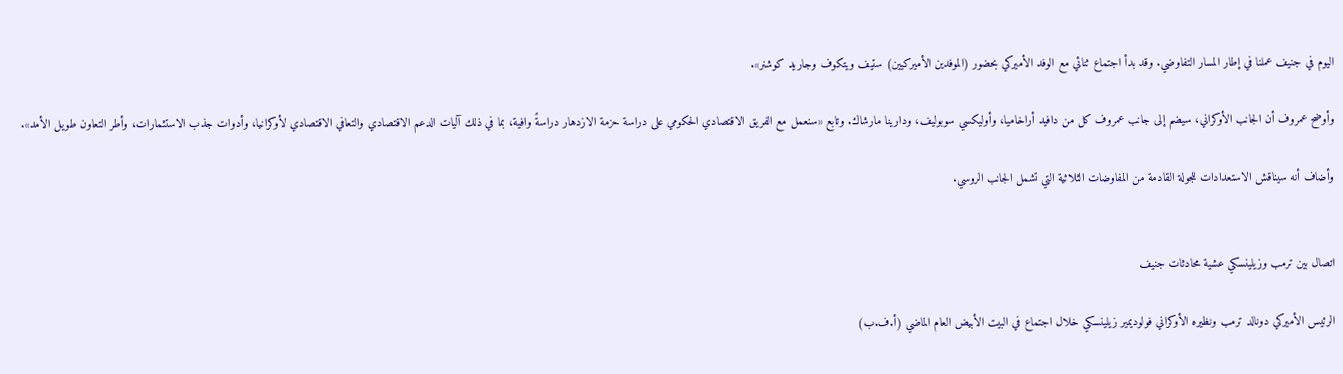اليوم في جنيف عملنا في إطار المسار التفاوضي. وقد بدأ اجتماع ثنائي مع الوفد الأميركي بحضور (الموفدين الأميركيين) ستيف ويتكوف وجاريد كوشنر».

وأوضح عمروف أن الجانب الأوكراني، سيضم إلى جانب عمروف كل من دافيد أراخاميا، وأوليكسي سوبوليف، ودارينا مارشاك. وتابع «سنعمل مع الفريق الاقتصادي الحكومي على دراسة حزمة الازدهار دراسةً وافية، بما في ذلك آليات الدعم الاقتصادي والتعافي الاقتصادي لأوكرانيا، وأدوات جذب الاستثمارات، وأطر التعاون طويل الأمد».

وأضاف أنه سيناقش الاستعدادات للجولة القادمة من المفاوضات الثلاثية التي تشمل الجانب الروسي.


اتصال بين ترمب وزيلينسكي عشية محادثات جنيف

الرئيس الأميركي دونالد ترمب ونظيره الأوكراني فولوديمير زيلينسكي خلال اجتماع في البيت الأبيض العام الماضي (أ.ف.ب)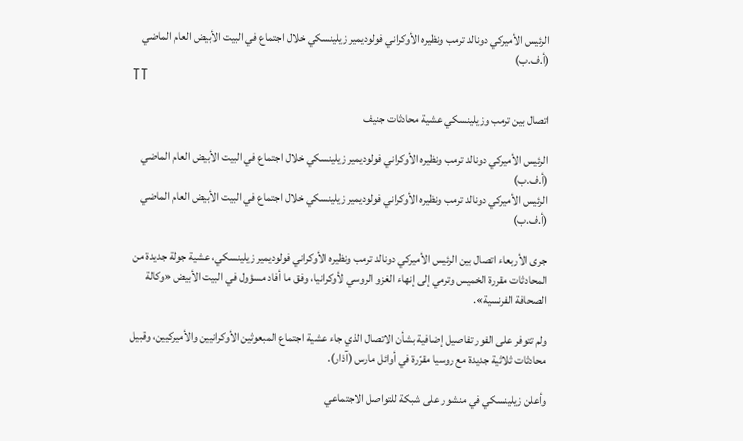الرئيس الأميركي دونالد ترمب ونظيره الأوكراني فولوديمير زيلينسكي خلال اجتماع في البيت الأبيض العام الماضي (أ.ف.ب)
TT

اتصال بين ترمب وزيلينسكي عشية محادثات جنيف

الرئيس الأميركي دونالد ترمب ونظيره الأوكراني فولوديمير زيلينسكي خلال اجتماع في البيت الأبيض العام الماضي (أ.ف.ب)
الرئيس الأميركي دونالد ترمب ونظيره الأوكراني فولوديمير زيلينسكي خلال اجتماع في البيت الأبيض العام الماضي (أ.ف.ب)

جرى الأربعاء اتصال بين الرئيس الأميركي دونالد ترمب ونظيره الأوكراني فولوديمير زيلينسكي، عشية جولة جديدة من المحادثات مقررة الخميس وترمي إلى إنهاء الغزو الروسي لأوكرانيا، وفق ما أفاد مسؤول في البيت الأبيض «وكالة الصحافة الفرنسية».

ولم تتوفر على الفور تفاصيل إضافية بشأن الاتصال الذي جاء عشية اجتماع المبعوثين الأوكرانيين والأميركيين، وقبيل محادثات ثلاثية جديدة مع روسيا مقرّرة في أوائل مارس (آذار).

وأعلن زيلينسكي في منشور على شبكة للتواصل الاجتماعي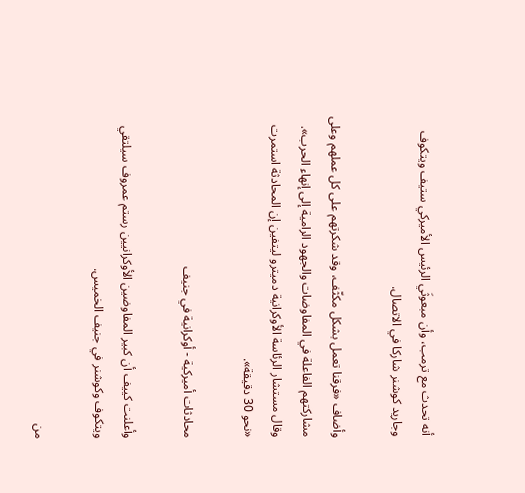أنه تحدث مع ترمب، وأن مبعوثَي الرئيس الأميركي ستيف ويتكوف وجاريد كوشنر شاركا في الاتصال.

وأضاف «فرقنا تعمل بشكل مكثّف، وقد شكرتهم على كل عملهم وعلى مشاركتهم الفاعلة في المفاوضات والجهود الرامية إلى إنهاء الحرب». وقال مستشار الرئاسة الأوكرانية دميترو ليتفين إن المحادثة استمرت «نحو 30 دقيقة».

محادثات أميركية - أوكرانية في جنيف

وأعلنت كييف أن كبير المفاوضين الأوكرانيين رستم عمروف سيلتقي ويتكوف وكوشنر في جنيف الخميس.

من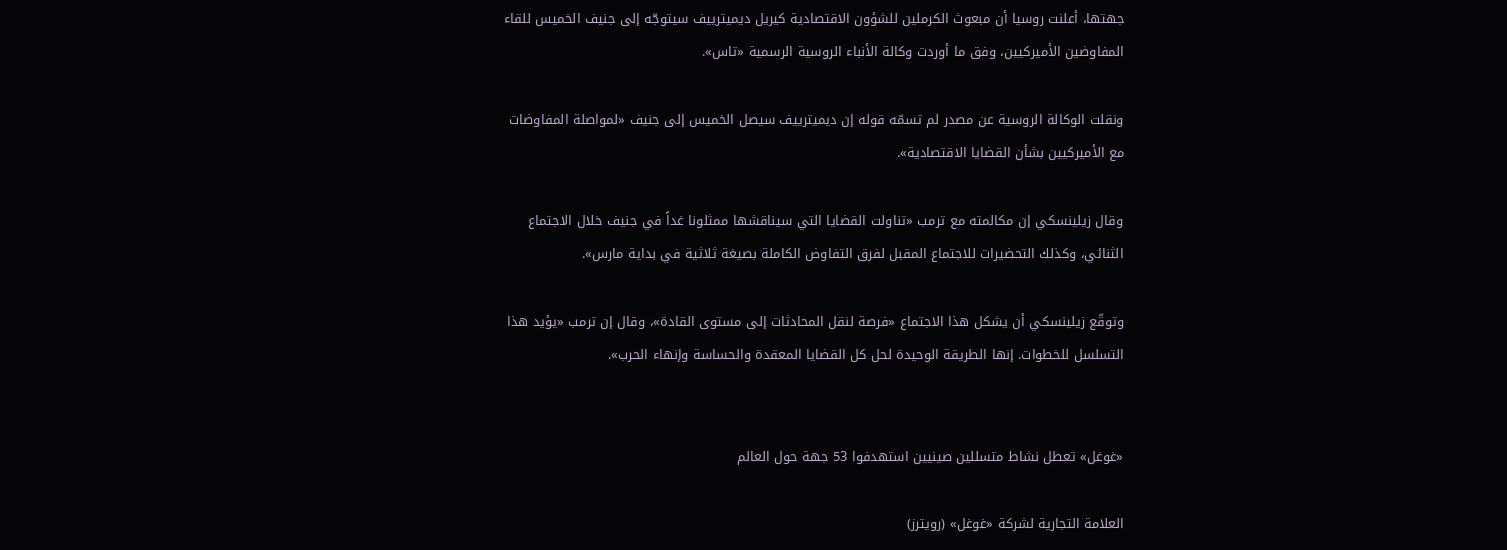جهتها، أعلنت روسيا أن مبعوث الكرملين للشؤون الاقتصادية كيريل ديميترييف سيتوجّه إلى جنيف الخميس للقاء المفاوضين الأميركيين، وفق ما أوردت وكالة الأنباء الروسية الرسمية «تاس».

ونقلت الوكالة الروسية عن مصدر لم تسمّه قوله إن ديميترييف سيصل الخميس إلى جنيف «لمواصلة المفاوضات مع الأميركيين بشأن القضايا الاقتصادية».

وقال زيلينسكي إن مكالمته مع ترمب «تناولت القضايا التي سيناقشها ممثلونا غداً في جنيف خلال الاجتماع الثنائي، وكذلك التحضيرات للاجتماع المقبل لفرق التفاوض الكاملة بصيغة ثلاثية في بداية مارس».

وتوقّع زيلينسكي أن يشكل هذا الاجتماع «فرصة لنقل المحادثات إلى مستوى القادة»، وقال إن ترمب «يؤيد هذا التسلسل للخطوات. إنها الطريقة الوحيدة لحل كل القضايا المعقدة والحساسة وإنهاء الحرب».


«غوغل» تعطل نشاط متسللين صينيين استهدفوا 53 جهة حول العالم

العلامة التجارية لشركة «غوغل» (رويترز)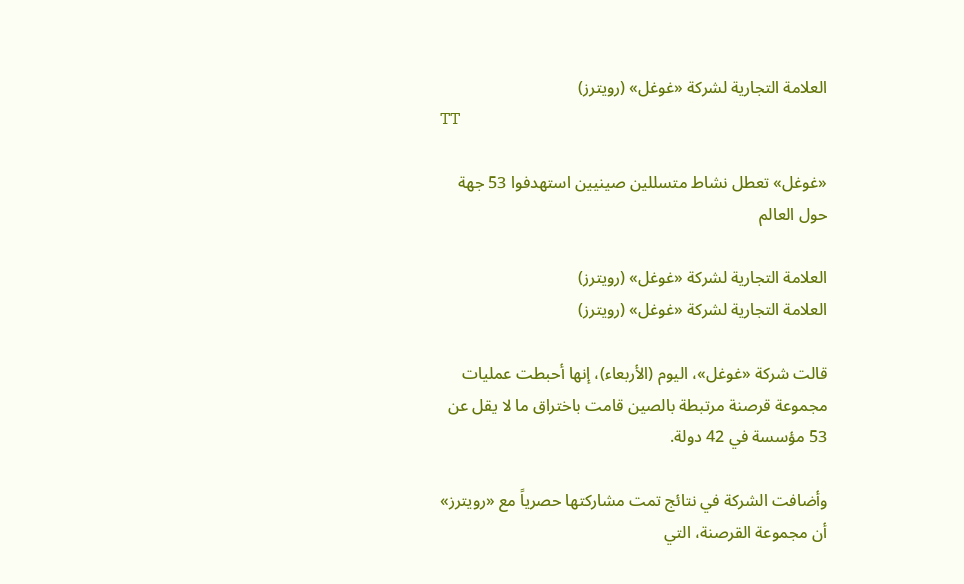العلامة التجارية لشركة «غوغل» (رويترز)
TT

«غوغل» تعطل نشاط متسللين صينيين استهدفوا 53 جهة حول العالم

العلامة التجارية لشركة «غوغل» (رويترز)
العلامة التجارية لشركة «غوغل» (رويترز)

قالت شركة «غوغل»، ‌اليوم (الأربعاء)، إنها أحبطت عمليات مجموعة قرصنة مرتبطة بالصين قامت باختراق ما لا يقل عن 53 مؤسسة في 42 دولة.

وأضافت الشركة في نتائج تمت مشاركتها حصرياً مع «رويترز» أن مجموعة القرصنة، التي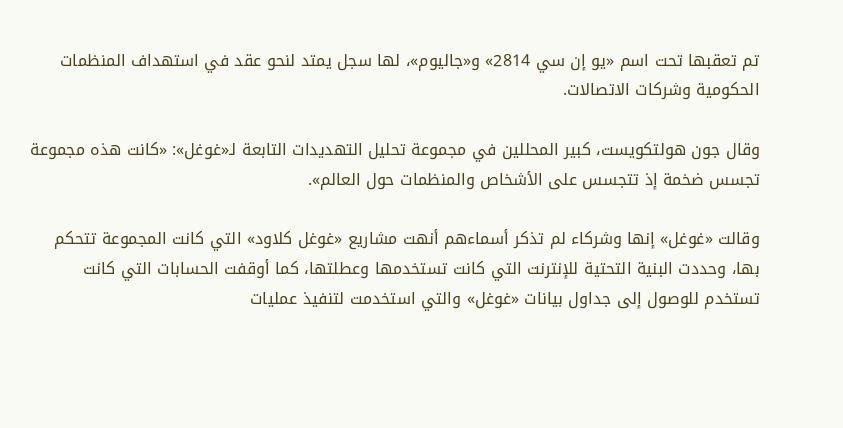تم تعقبها تحت اسم «يو إن سي 2814» و«جاليوم»، لها سجل يمتد لنحو عقد في استهداف المنظمات الحكومية وشركات الاتصالات.

وقال جون هولتكويست، كبير المحللين في مجموعة تحليل التهديدات التابعة لـ«غوغل»: «كانت هذه مجموعة تجسس ضخمة إذ تتجسس على ‌الأشخاص والمنظمات حول ‌العالم».

وقالت «غوغل» إنها وشركاء لم ‌تذكر أسماءهم أنهت مشاريع «غوغل كلاود» التي كانت المجموعة تتحكم بها، وحددت البنية التحتية للإنترنت التي كانت تستخدمها وعطلتها، كما أوقفت الحسابات التي كانت تستخدم للوصول إلى جداول بيانات «غوغل» والتي استخدمت لتنفيذ عمليات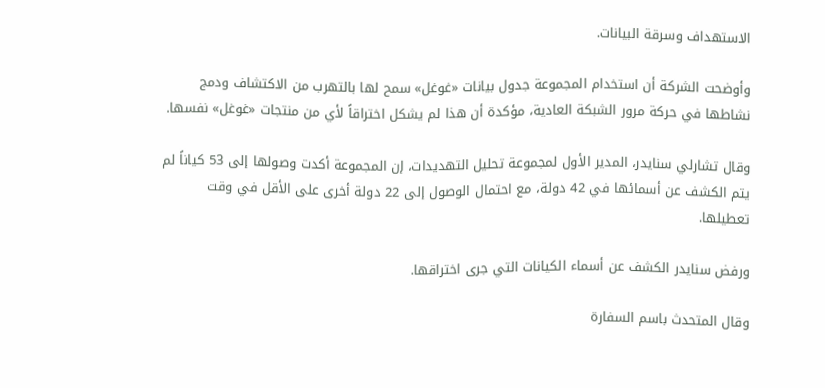الاستهداف وسرقة البيانات.

وأوضحت الشركة أن استخدام المجموعة جدول بيانات «غوغل» سمح لها بالتهرب من الاكتشاف ودمج نشاطها في ‌حركة مرور الشبكة العادية، مؤكدة ‌أن هذا لم يشكل اختراقاً لأي من منتجات ‌«غوغل» نفسها.

وقال تشارلي سنايدر، المدير الأول لمجموعة ‌تحليل التهديدات، إن المجموعة أكدت وصولها إلى 53 كياناً لم يتم الكشف عن أسمائها في 42 دولة، مع احتمال الوصول إلى 22 دولة أخرى على الأقل في ‌وقت تعطيلها.

ورفض سنايدر الكشف عن أسماء الكيانات التي جرى اختراقها.

وقال المتحدث باسم السفارة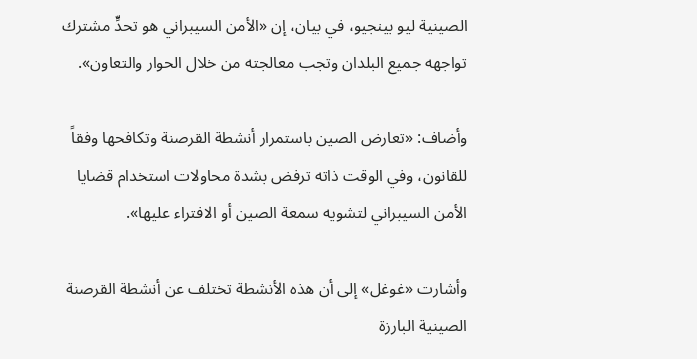الصينية ليو بينجيو، في بيان، إن «الأمن السيبراني هو تحدٍّ مشترك تواجهه جميع البلدان وتجب معالجته من خلال الحوار والتعاون».

وأضاف: «تعارض الصين باستمرار أنشطة القرصنة وتكافحها وفقاً للقانون، وفي الوقت ذاته ترفض بشدة محاولات استخدام قضايا الأمن السيبراني لتشويه سمعة الصين أو الافتراء عليها».

وأشارت «غوغل» إلى أن هذه الأنشطة تختلف عن أنشطة القرصنة الصينية البارزة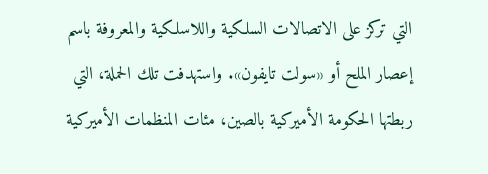التي تركز على الاتصالات السلكية واللاسلكية والمعروفة باسم إعصار الملح أو «سولت تايفون». واستهدفت تلك الحملة، التي ربطتها الحكومة الأميركية بالصين، مئات المنظمات الأميركية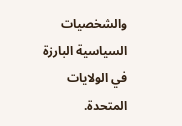والشخصيات السياسية البارزة في الولايات المتحدة.